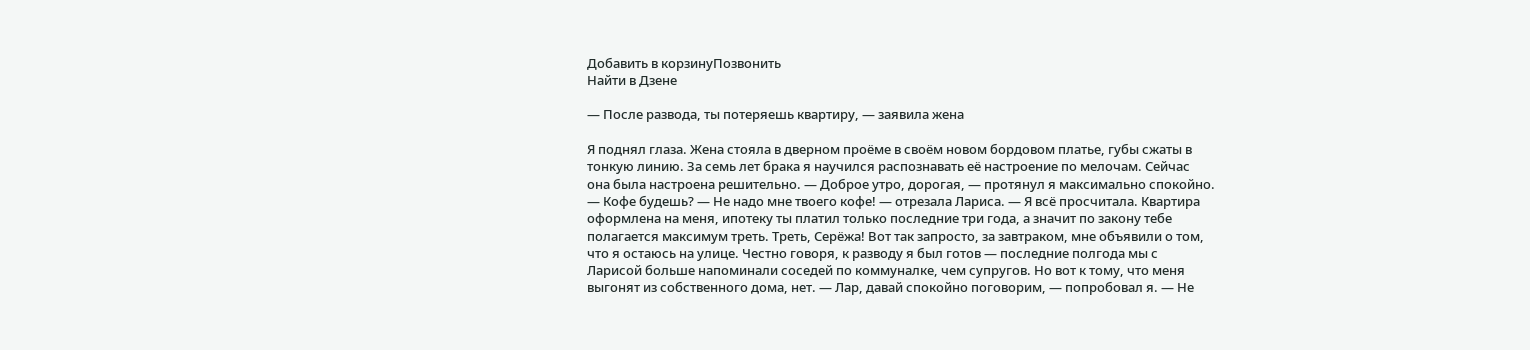Добавить в корзинуПозвонить
Найти в Дзене

— После развода, ты потеряешь квартиру, — заявила жена

Я поднял глаза. Жена стояла в дверном проёме в своём новом бордовом платье, губы сжаты в тонкую линию. За семь лет брака я научился распознавать её настроение по мелочам. Сейчас она была настроена решительно. — Доброе утро, дорогая, — протянул я максимально спокойно. — Кофе будешь? — Не надо мне твоего кофе! — отрезала Лариса. — Я всё просчитала. Квартира оформлена на меня, ипотеку ты платил только последние три года, а значит по закону тебе полагается максимум треть. Треть, Серёжа! Вот так запросто, за завтраком, мне объявили о том, что я остаюсь на улице. Честно говоря, к разводу я был готов — последние полгода мы с Ларисой больше напоминали соседей по коммуналке, чем супругов. Но вот к тому, что меня выгонят из собственного дома, нет. — Лар, давай спокойно поговорим, — попробовал я. — Не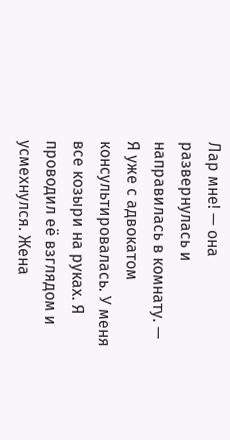Лар мне! — она развернулась и направилась в комнату. — Я уже с адвокатом консультировалась. У меня все козыри на руках. Я проводил её взглядом и усмехнулся. Жена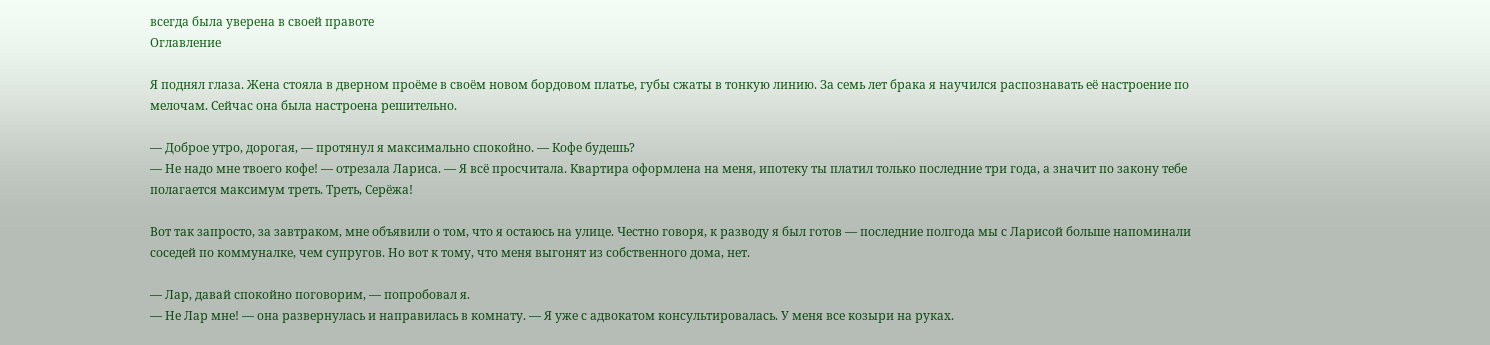всегда была уверена в своей правоте
Оглавление

Я поднял глаза. Жена стояла в дверном проёме в своём новом бордовом платье, губы сжаты в тонкую линию. За семь лет брака я научился распознавать её настроение по мелочам. Сейчас она была настроена решительно.

— Доброе утро, дорогая, — протянул я максимально спокойно. — Кофе будешь?
— Не надо мне твоего кофе! — отрезала Лариса. — Я всё просчитала. Квартира оформлена на меня, ипотеку ты платил только последние три года, а значит по закону тебе полагается максимум треть. Треть, Серёжа!

Вот так запросто, за завтраком, мне объявили о том, что я остаюсь на улице. Честно говоря, к разводу я был готов — последние полгода мы с Ларисой больше напоминали соседей по коммуналке, чем супругов. Но вот к тому, что меня выгонят из собственного дома, нет.

— Лар, давай спокойно поговорим, — попробовал я.
— Не Лар мне! — она развернулась и направилась в комнату. — Я уже с адвокатом консультировалась. У меня все козыри на руках.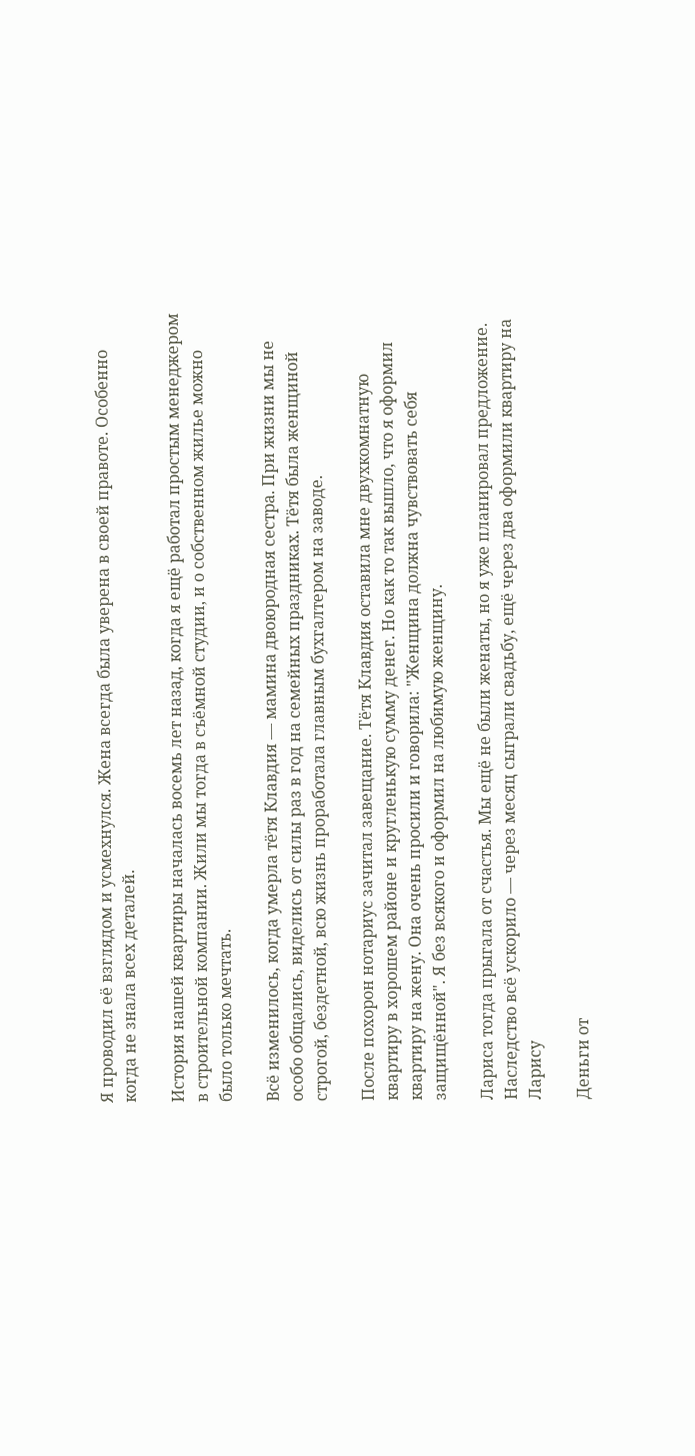Я проводил её взглядом и усмехнулся. Жена всегда была уверена в своей правоте. Особенно когда не знала всех деталей.

История нашей квартиры началась восемь лет назад, когда я ещё работал простым менеджером в строительной компании. Жили мы тогда в съёмной студии, и о собственном жилье можно было только мечтать.

Всё изменилось, когда умерла тётя Клавдия — мамина двоюродная сестра. При жизни мы не особо общались, виделись от силы раз в год на семейных праздниках. Тётя была женщиной строгой, бездетной, всю жизнь проработала главным бухгалтером на заводе.

После похорон нотариус зачитал завещание. Тётя Клавдия оставила мне двухкомнатную квартиру в хорошем районе и кругленькую сумму денег. Но как то так вышло, что я оформил квартиру на жену. Она очень просили и говорила: "Женщина должна чувствовать себя защищённой". Я без всякого и оформил на любимую женщину.

Лариса тогда прыгала от счастья. Мы ещё не были женаты, но я уже планировал предложение. Наследство всё ускорило — через месяц сыграли свадьбу, ещё через два оформили квартиру на Ларису

Деньги от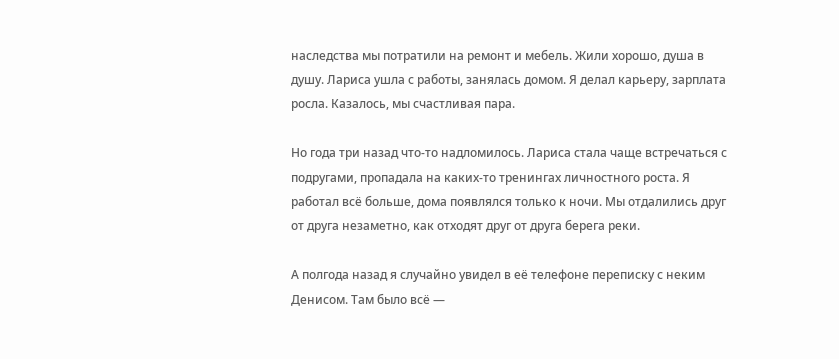наследства мы потратили на ремонт и мебель. Жили хорошо, душа в душу. Лариса ушла с работы, занялась домом. Я делал карьеру, зарплата росла. Казалось, мы счастливая пара.

Но года три назад что-то надломилось. Лариса стала чаще встречаться с подругами, пропадала на каких-то тренингах личностного роста. Я работал всё больше, дома появлялся только к ночи. Мы отдалились друг от друга незаметно, как отходят друг от друга берега реки.

А полгода назад я случайно увидел в её телефоне переписку с неким Денисом. Там было всё —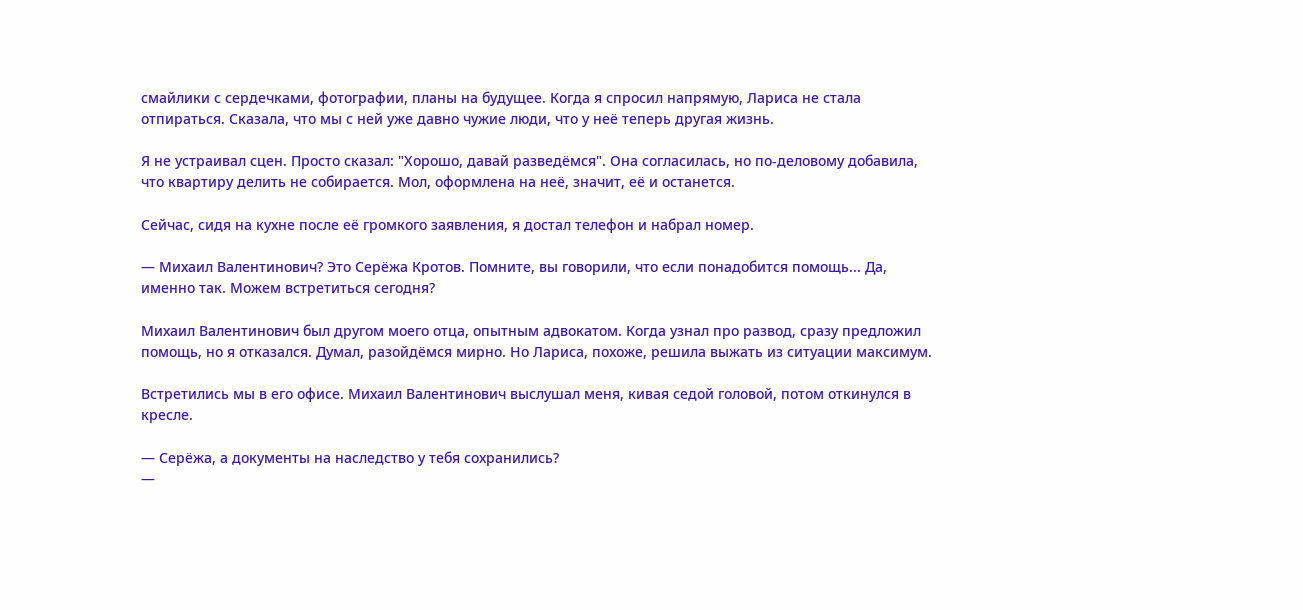смайлики с сердечками, фотографии, планы на будущее. Когда я спросил напрямую, Лариса не стала отпираться. Сказала, что мы с ней уже давно чужие люди, что у неё теперь другая жизнь.

Я не устраивал сцен. Просто сказал: "Хорошо, давай разведёмся". Она согласилась, но по-деловому добавила, что квартиру делить не собирается. Мол, оформлена на неё, значит, её и останется.

Сейчас, сидя на кухне после её громкого заявления, я достал телефон и набрал номер.

— Михаил Валентинович? Это Серёжа Кротов. Помните, вы говорили, что если понадобится помощь... Да, именно так. Можем встретиться сегодня?

Михаил Валентинович был другом моего отца, опытным адвокатом. Когда узнал про развод, сразу предложил помощь, но я отказался. Думал, разойдёмся мирно. Но Лариса, похоже, решила выжать из ситуации максимум.

Встретились мы в его офисе. Михаил Валентинович выслушал меня, кивая седой головой, потом откинулся в кресле.

— Серёжа, а документы на наследство у тебя сохранились?
—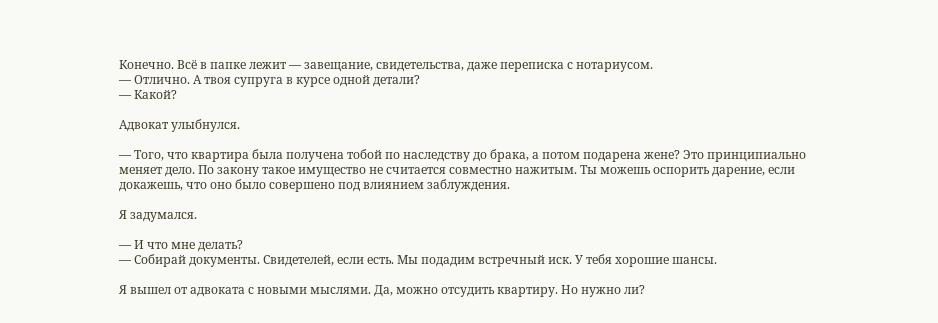Конечно. Всё в папке лежит — завещание, свидетельства, даже переписка с нотариусом.
— Отлично. А твоя супруга в курсе одной детали?
— Какой?

Адвокат улыбнулся.

— Того, что квартира была получена тобой по наследству до брака, а потом подарена жене? Это принципиально меняет дело. По закону такое имущество не считается совместно нажитым. Ты можешь оспорить дарение, если докажешь, что оно было совершено под влиянием заблуждения.

Я задумался.

— И что мне делать?
— Собирай документы. Свидетелей, если есть. Мы подадим встречный иск. У тебя хорошие шансы.

Я вышел от адвоката с новыми мыслями. Да, можно отсудить квартиру. Но нужно ли?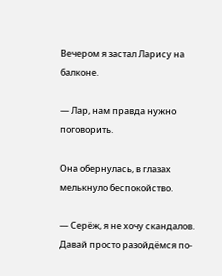Вечером я застал Ларису на балконе.

— Лар, нам правда нужно поговорить.

Она обернулась, в глазах мелькнуло беспокойство.

— Серёж, я не хочу скандалов. Давай просто разойдёмся по-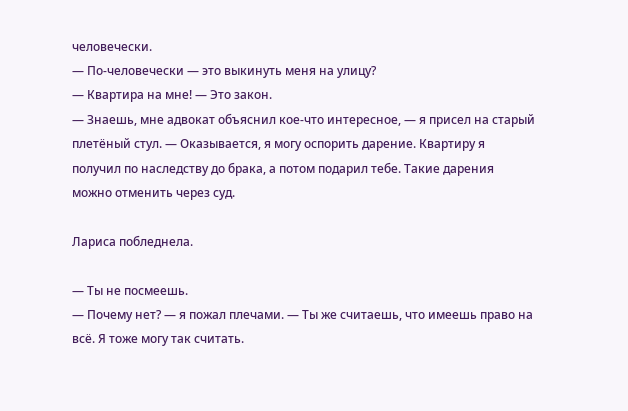человечески.
— По-человечески — это выкинуть меня на улицу?
— Квартира на мне! — Это закон.
— Знаешь, мне адвокат объяснил кое-что интересное, — я присел на старый плетёный стул. — Оказывается, я могу оспорить дарение. Квартиру я получил по наследству до брака, а потом подарил тебе. Такие дарения можно отменить через суд.

Лариса побледнела.

— Ты не посмеешь.
— Почему нет? — я пожал плечами. — Ты же считаешь, что имеешь право на всё. Я тоже могу так считать.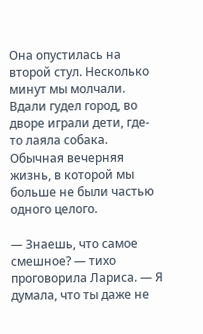Она опустилась на второй стул. Несколько минут мы молчали. Вдали гудел город, во дворе играли дети, где-то лаяла собака. Обычная вечерняя жизнь, в которой мы больше не были частью одного целого.

— Знаешь, что самое смешное? — тихо проговорила Лариса. — Я думала, что ты даже не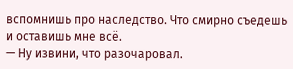вспомнишь про наследство. Что смирно съедешь и оставишь мне всё.
— Ну извини, что разочаровал.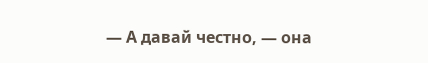— А давай честно, — она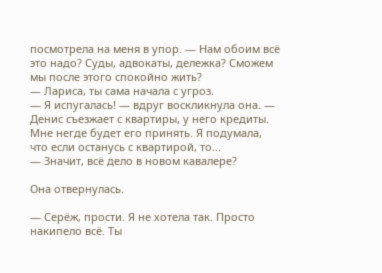посмотрела на меня в упор. — Нам обоим всё это надо? Суды, адвокаты, дележка? Сможем мы после этого спокойно жить?
— Лариса, ты сама начала с угроз.
— Я испугалась! — вдруг воскликнула она. — Денис съезжает с квартиры, у него кредиты. Мне негде будет его принять. Я подумала, что если останусь с квартирой, то...
— Значит, всё дело в новом кавалере?

Она отвернулась.

— Серёж, прости. Я не хотела так. Просто накипело всё. Ты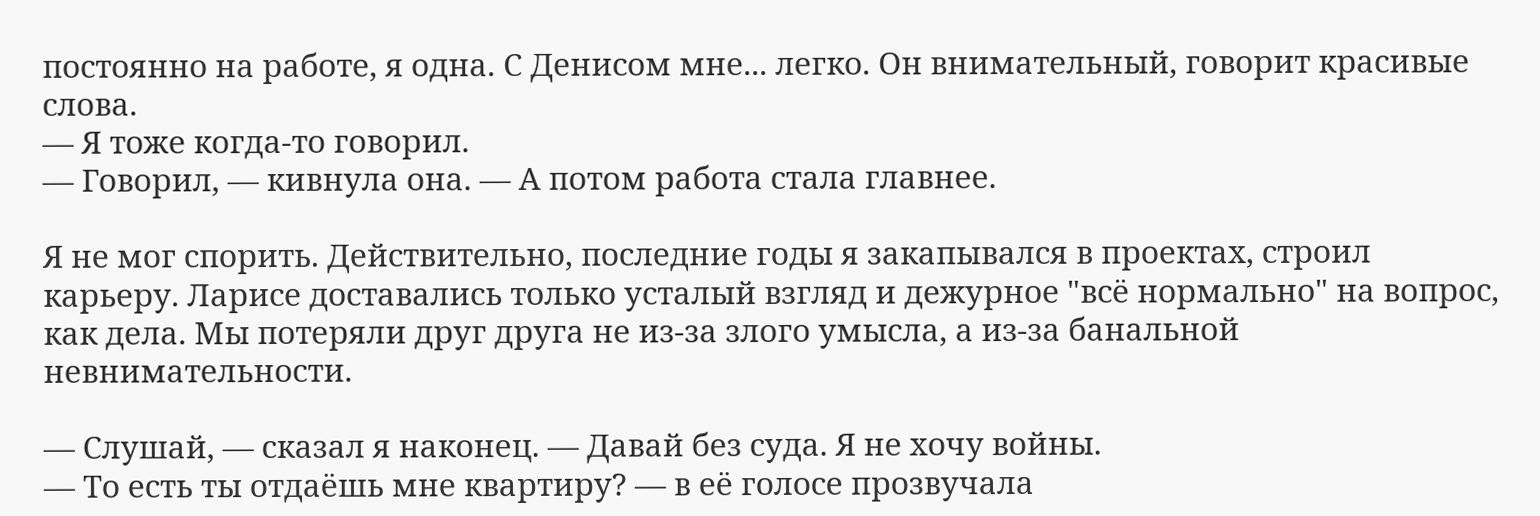постоянно на работе, я одна. С Денисом мне... легко. Он внимательный, говорит красивые слова.
— Я тоже когда-то говорил.
— Говорил, — кивнула она. — А потом работа стала главнее.

Я не мог спорить. Действительно, последние годы я закапывался в проектах, строил карьеру. Ларисе доставались только усталый взгляд и дежурное "всё нормально" на вопрос, как дела. Мы потеряли друг друга не из-за злого умысла, а из-за банальной невнимательности.

— Слушай, — сказал я наконец. — Давай без суда. Я не хочу войны.
— То есть ты отдаёшь мне квартиру? — в её голосе прозвучала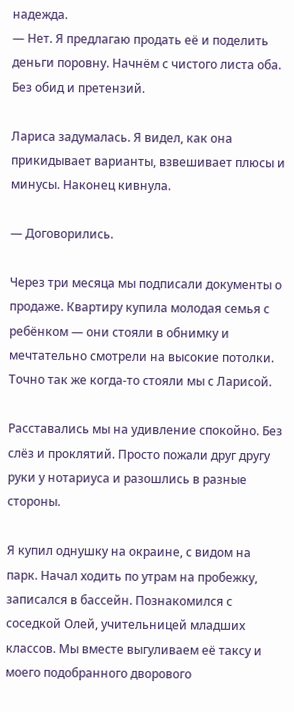надежда.
— Нет. Я предлагаю продать её и поделить деньги поровну. Начнём с чистого листа оба. Без обид и претензий.

Лариса задумалась. Я видел, как она прикидывает варианты, взвешивает плюсы и минусы. Наконец кивнула.

— Договорились.

Через три месяца мы подписали документы о продаже. Квартиру купила молодая семья с ребёнком — они стояли в обнимку и мечтательно смотрели на высокие потолки. Точно так же когда-то стояли мы с Ларисой.

Расставались мы на удивление спокойно. Без слёз и проклятий. Просто пожали друг другу руки у нотариуса и разошлись в разные стороны.

Я купил однушку на окраине, с видом на парк. Начал ходить по утрам на пробежку, записался в бассейн. Познакомился с соседкой Олей, учительницей младших классов. Мы вместе выгуливаем её таксу и моего подобранного дворового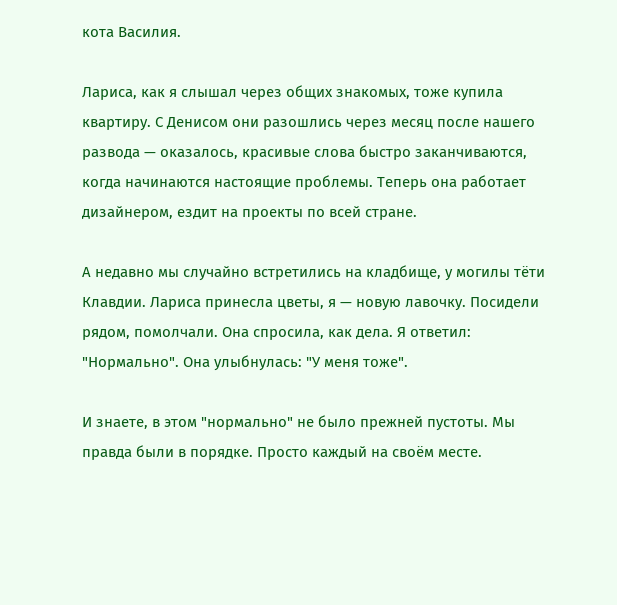кота Василия.

Лариса, как я слышал через общих знакомых, тоже купила квартиру. С Денисом они разошлись через месяц после нашего развода — оказалось, красивые слова быстро заканчиваются, когда начинаются настоящие проблемы. Теперь она работает дизайнером, ездит на проекты по всей стране.

А недавно мы случайно встретились на кладбище, у могилы тёти Клавдии. Лариса принесла цветы, я — новую лавочку. Посидели рядом, помолчали. Она спросила, как дела. Я ответил: "Нормально". Она улыбнулась: "У меня тоже".

И знаете, в этом "нормально" не было прежней пустоты. Мы правда были в порядке. Просто каждый на своём месте.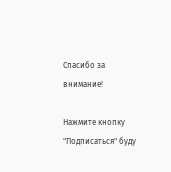Спасибо за внимание!

Нажмите кнопку "Подписаться" буду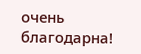очень благодарна!